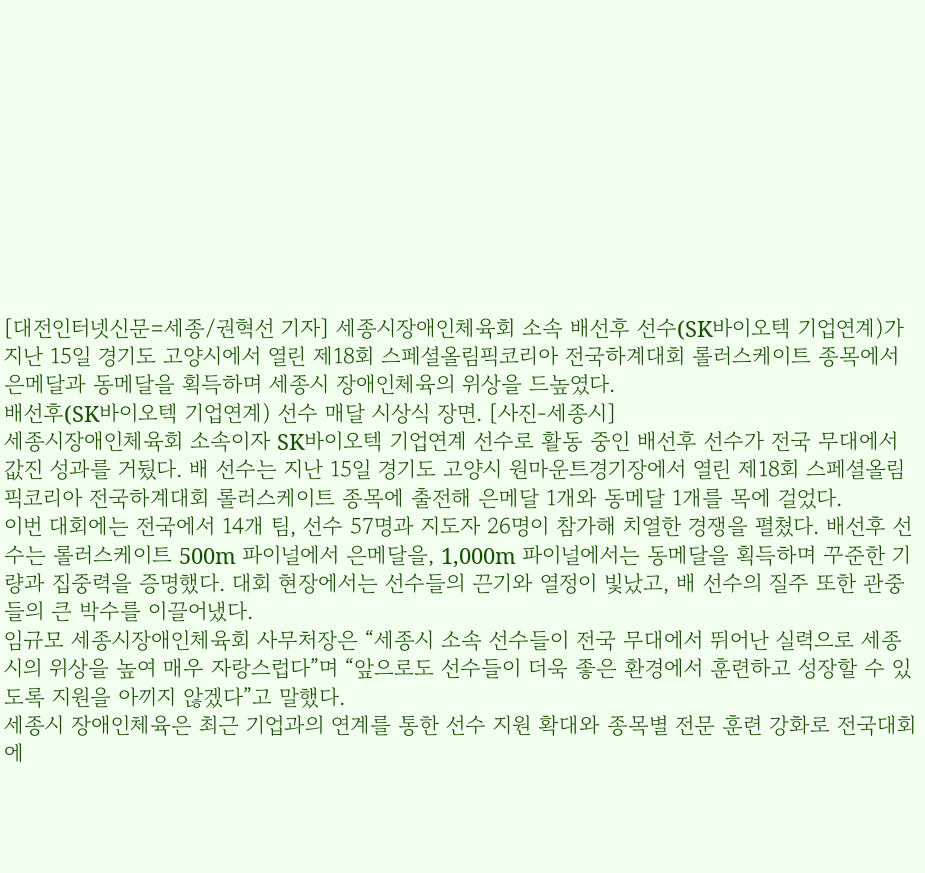[대전인터넷신문=세종/권혁선 기자] 세종시장애인체육회 소속 배선후 선수(SK바이오텍 기업연계)가 지난 15일 경기도 고양시에서 열린 제18회 스페셜올림픽코리아 전국하계대회 롤러스케이트 종목에서 은메달과 동메달을 획득하며 세종시 장애인체육의 위상을 드높였다.
배선후(SK바이오텍 기업연계) 선수 매달 시상식 장면. [사진-세종시]
세종시장애인체육회 소속이자 SK바이오텍 기업연계 선수로 활동 중인 배선후 선수가 전국 무대에서 값진 성과를 거뒀다. 배 선수는 지난 15일 경기도 고양시 원마운트경기장에서 열린 제18회 스페셜올림픽코리아 전국하계대회 롤러스케이트 종목에 출전해 은메달 1개와 동메달 1개를 목에 걸었다.
이번 대회에는 전국에서 14개 팀, 선수 57명과 지도자 26명이 참가해 치열한 경쟁을 펼쳤다. 배선후 선수는 롤러스케이트 500m 파이널에서 은메달을, 1,000m 파이널에서는 동메달을 획득하며 꾸준한 기량과 집중력을 증명했다. 대회 현장에서는 선수들의 끈기와 열정이 빛났고, 배 선수의 질주 또한 관중들의 큰 박수를 이끌어냈다.
임규모 세종시장애인체육회 사무처장은 “세종시 소속 선수들이 전국 무대에서 뛰어난 실력으로 세종시의 위상을 높여 매우 자랑스럽다”며 “앞으로도 선수들이 더욱 좋은 환경에서 훈련하고 성장할 수 있도록 지원을 아끼지 않겠다”고 말했다.
세종시 장애인체육은 최근 기업과의 연계를 통한 선수 지원 확대와 종목별 전문 훈련 강화로 전국대회에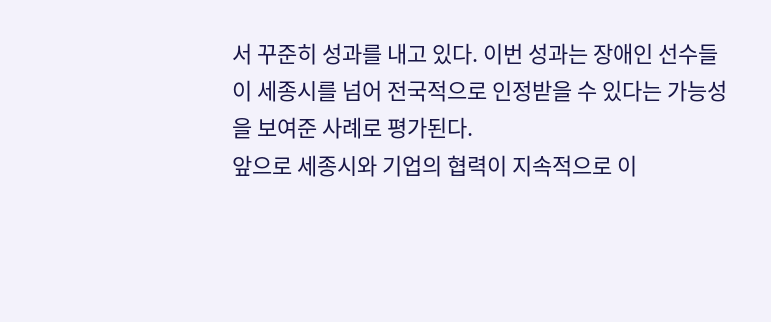서 꾸준히 성과를 내고 있다. 이번 성과는 장애인 선수들이 세종시를 넘어 전국적으로 인정받을 수 있다는 가능성을 보여준 사례로 평가된다.
앞으로 세종시와 기업의 협력이 지속적으로 이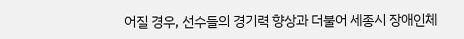어질 경우, 선수들의 경기력 향상과 더불어 세종시 장애인체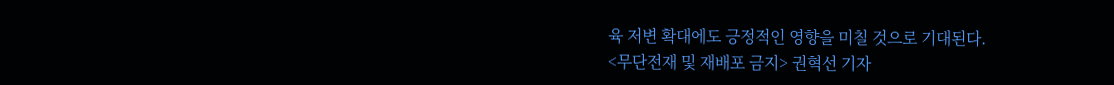육 저변 확대에도 긍정적인 영향을 미칠 것으로 기대된다.
<무단전재 및 재배포 금지> 권혁선 기자